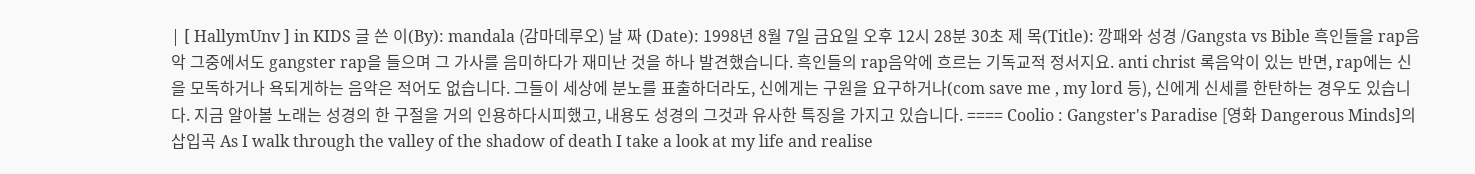| [ HallymUnv ] in KIDS 글 쓴 이(By): mandala (감마데루오) 날 짜 (Date): 1998년 8월 7일 금요일 오후 12시 28분 30초 제 목(Title): 깡패와 성경 /Gangsta vs Bible 흑인들을 rap음악 그중에서도 gangster rap을 들으며 그 가사를 음미하다가 재미난 것을 하나 발견했습니다. 흑인들의 rap음악에 흐르는 기독교적 정서지요. anti christ 록음악이 있는 반면, rap에는 신을 모독하거나 욕되게하는 음악은 적어도 없습니다. 그들이 세상에 분노를 표출하더라도, 신에게는 구원을 요구하거나(com save me , my lord 등), 신에게 신세를 한탄하는 경우도 있습니다. 지금 알아볼 노래는 성경의 한 구절을 거의 인용하다시피했고, 내용도 성경의 그것과 유사한 특징을 가지고 있습니다. ==== Coolio : Gangster's Paradise [영화 Dangerous Minds]의 삽입곡 As I walk through the valley of the shadow of death I take a look at my life and realise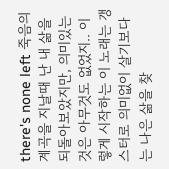there's none left 죽음의 계곡을 지날때 난 내 삶을 되돌아보았지만, 의미있는 것은 아무것도 없었지.. 이렇게 시작하는 이 노래는 갱스터로 의미없이 살기보다는 나은 삶을 찾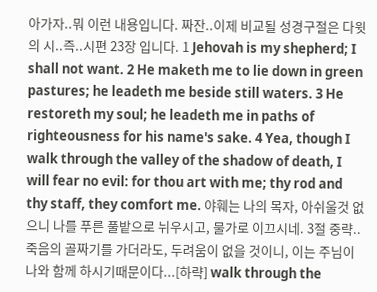아가자..뭐 이런 내용입니다. 짜잔..이제 비교될 성경구절은 다윗의 시..즉..시편 23장 입니다. 1 Jehovah is my shepherd; I shall not want. 2 He maketh me to lie down in green pastures; he leadeth me beside still waters. 3 He restoreth my soul; he leadeth me in paths of righteousness for his name's sake. 4 Yea, though I walk through the valley of the shadow of death, I will fear no evil: for thou art with me; thy rod and thy staff, they comfort me. 야훼는 나의 목자, 아쉬울것 없으니 나를 푸른 풀밭으로 뉘우시고, 물가로 이끄시네. 3절 중략.. 죽음의 골짜기를 가더라도, 두려움이 없을 것이니, 이는 주님이 나와 함께 하시기때문이다...[하략] walk through the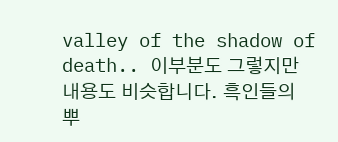valley of the shadow of death.. 이부분도 그렇지만 내용도 비슷합니다. 흑인들의 뿌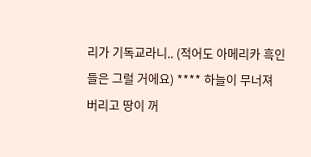리가 기독교라니.. (적어도 아메리카 흑인들은 그럴 거에요) **** 하늘이 무너져 버리고 땅이 꺼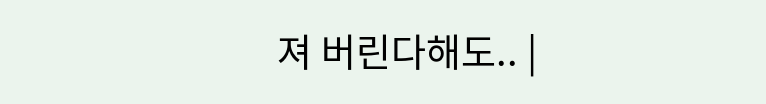져 버린다해도.. |